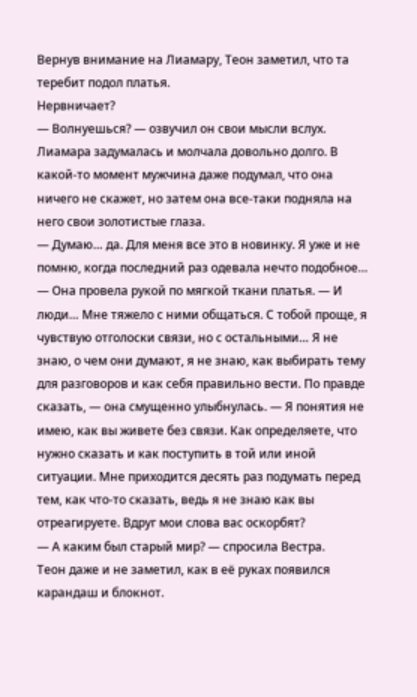Вернув внимание на Лиамару, Теон заметил, что та теребит подол платья.
Нервничает?
— Волнуешься? — озвучил он свои мысли вслух.
Лиамара задумалась и молчала довольно долго. В какой-то момент мужчина даже подумал, что она ничего не скажет, но затем она все-таки подняла на него свои золотистые глаза.
— Думаю… да. Для меня все это в новинку. Я уже и не помню, когда последний раз одевала нечто подобное… — Она провела рукой по мягкой ткани платья. — И люди… Мне тяжело с ними общаться. С тобой проще, я чувствую отголоски связи, но с остальными… Я не знаю, о чем они думают, я не знаю, как выбирать тему для разговоров и как себя правильно вести. По правде сказать, — она смущенно улыбнулась. — Я понятия не имею, как вы живете без связи. Как определяете, что нужно сказать и как поступить в той или иной ситуации. Мне приходится десять раз подумать перед тем, как что-то сказать, ведь я не знаю как вы отреагируете. Вдруг мои слова вас оскорбят?
— А каким был старый мир? — спросила Вестра.
Теон даже и не заметил, как в её руках появился карандаш и блокнот.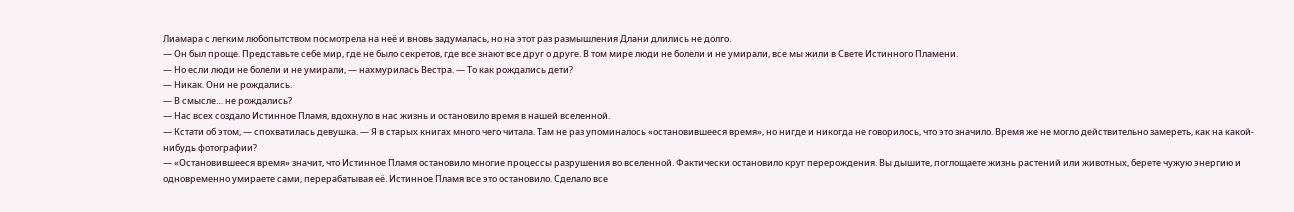Лиамара с легким любопытством посмотрела на неё и вновь задумалась, но на этот раз размышления Длани длились не долго.
— Он был проще. Представьте себе мир, где не было секретов, где все знают все друг о друге. В том мире люди не болели и не умирали, все мы жили в Свете Истинного Пламени.
— Но если люди не болели и не умирали, — нахмурилась Вестра. — То как рождались дети?
— Никак. Они не рождались.
— В смысле… не рождались?
— Нас всех создало Истинное Пламя, вдохнуло в нас жизнь и остановило время в нашей вселенной.
— Кстати об этом, — спохватилась девушка. — Я в старых книгах много чего читала. Там не раз упоминалось «остановившееся время», но нигде и никогда не говорилось, что это значило. Время же не могло действительно замереть, как на какой-нибудь фотографии?
— «Остановившееся время» значит, что Истинное Пламя остановило многие процессы разрушения во вселенной. Фактически остановило круг перерождения. Вы дышите, поглощаете жизнь растений или животных, берете чужую энергию и одновременно умираете сами, перерабатывая её. Истинное Пламя все это остановило. Сделало все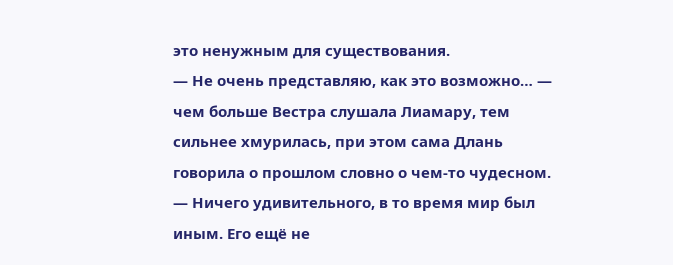это ненужным для существования.
— Не очень представляю, как это возможно… — чем больше Вестра слушала Лиамару, тем сильнее хмурилась, при этом сама Длань говорила о прошлом словно о чем-то чудесном.
— Ничего удивительного, в то время мир был иным. Его ещё не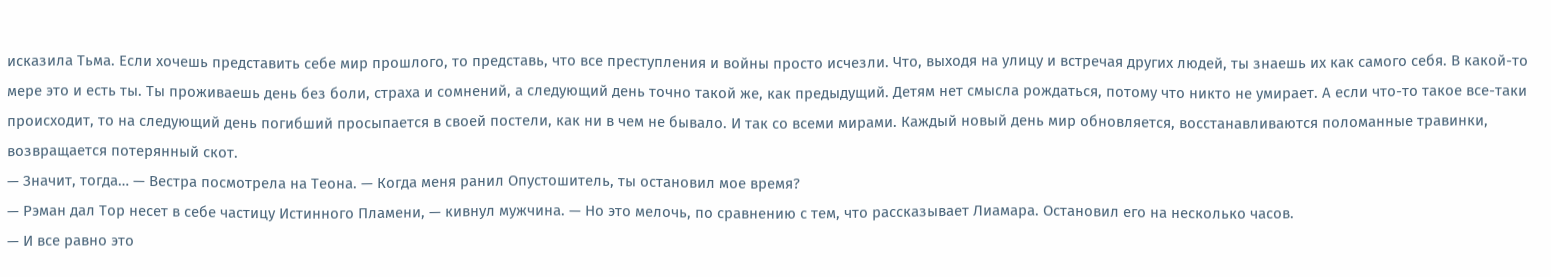исказила Тьма. Если хочешь представить себе мир прошлого, то представь, что все преступления и войны просто исчезли. Что, выходя на улицу и встречая других людей, ты знаешь их как самого себя. В какой-то мере это и есть ты. Ты проживаешь день без боли, страха и сомнений, а следующий день точно такой же, как предыдущий. Детям нет смысла рождаться, потому что никто не умирает. А если что-то такое все-таки происходит, то на следующий день погибший просыпается в своей постели, как ни в чем не бывало. И так со всеми мирами. Каждый новый день мир обновляется, восстанавливаются поломанные травинки, возвращается потерянный скот.
— Значит, тогда… — Вестра посмотрела на Теона. — Когда меня ранил Опустошитель, ты остановил мое время?
— Рэман дал Тор несет в себе частицу Истинного Пламени, — кивнул мужчина. — Но это мелочь, по сравнению с тем, что рассказывает Лиамара. Остановил его на несколько часов.
— И все равно это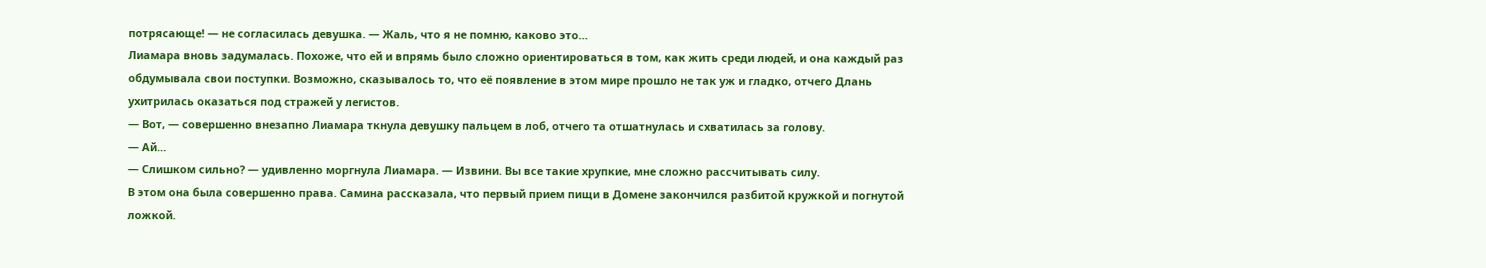потрясающе! — не согласилась девушка. — Жаль, что я не помню, каково это…
Лиамара вновь задумалась. Похоже, что ей и впрямь было сложно ориентироваться в том, как жить среди людей, и она каждый раз обдумывала свои поступки. Возможно, сказывалось то, что её появление в этом мире прошло не так уж и гладко, отчего Длань ухитрилась оказаться под стражей у легистов.
— Вот, — совершенно внезапно Лиамара ткнула девушку пальцем в лоб, отчего та отшатнулась и схватилась за голову.
— Ай…
— Слишком сильно? — удивленно моргнула Лиамара. — Извини. Вы все такие хрупкие, мне сложно рассчитывать силу.
В этом она была совершенно права. Самина рассказала, что первый прием пищи в Домене закончился разбитой кружкой и погнутой ложкой.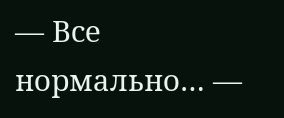— Все нормально… —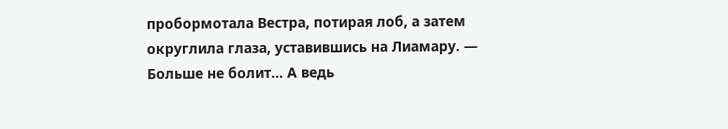пробормотала Вестра, потирая лоб, а затем округлила глаза, уставившись на Лиамару. — Больше не болит… А ведь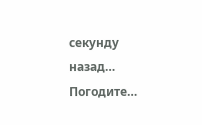секунду назад… Погодите…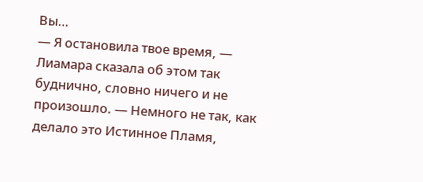Вы…
— Я остановила твое время, — Лиамара сказала об этом так буднично, словно ничего и не произошло. — Немного не так, как делало это Истинное Пламя,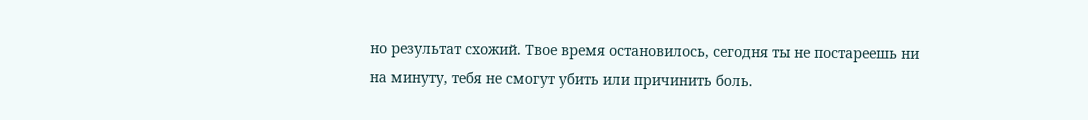но результат схожий. Твое время остановилось, сегодня ты не постареешь ни на минуту, тебя не смогут убить или причинить боль.